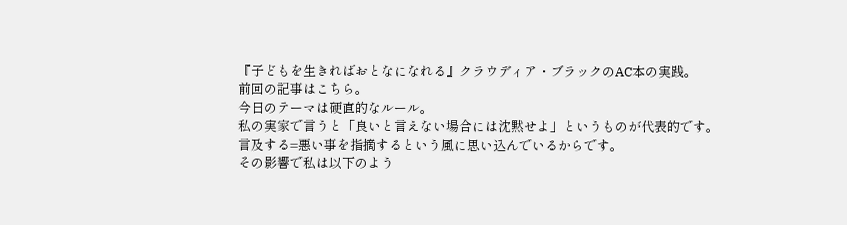『子どもを生きればおとなになれる』クラウディア・ブラックのAC本の実践。
前回の記事はこちら。
今日のテーマは硬直的なルール。
私の実家で言うと「良いと言えない場合には沈黙せよ」というものが代表的です。
言及する=悪い事を指摘するという風に思い込んでいるからです。
その影響で私は以下のよう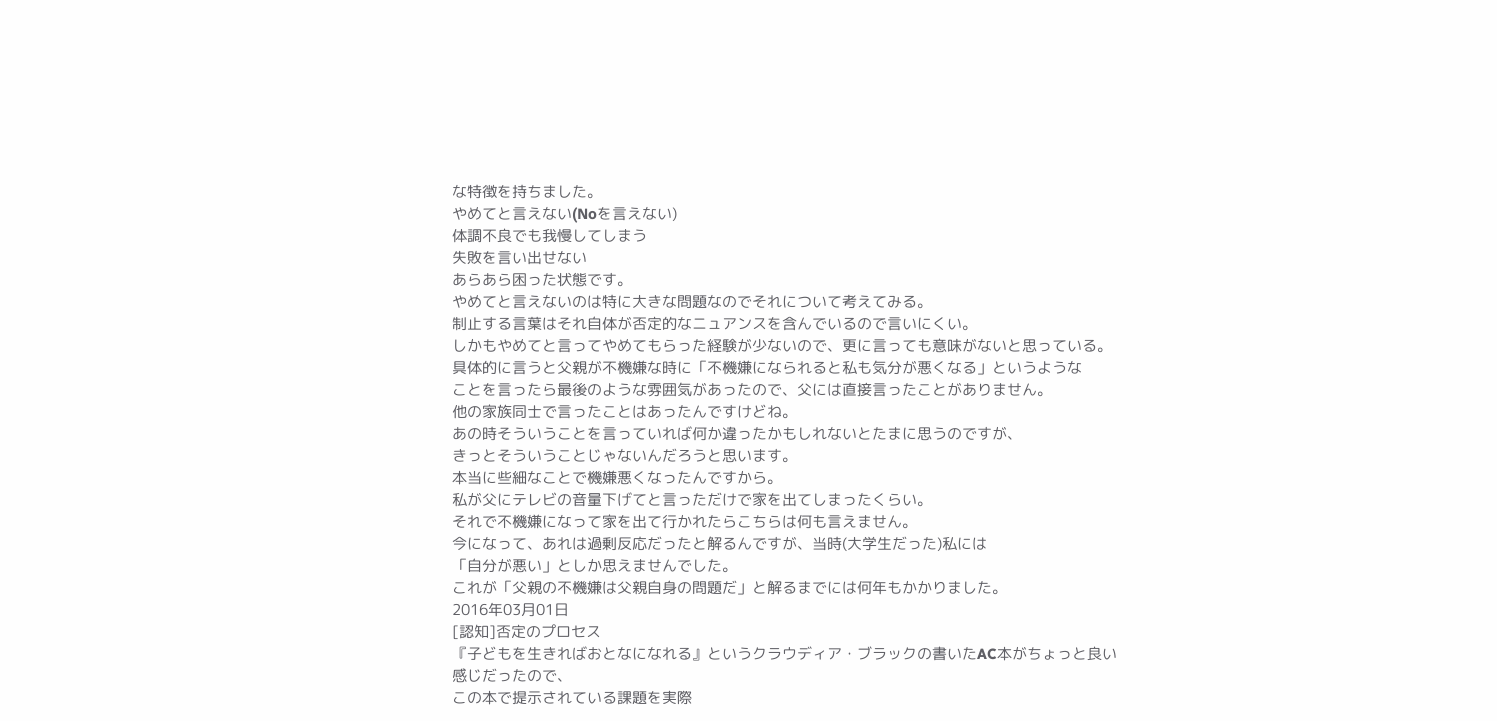な特徴を持ちました。
やめてと言えない(Noを言えない)
体調不良でも我慢してしまう
失敗を言い出せない
あらあら困った状態です。
やめてと言えないのは特に大きな問題なのでそれについて考えてみる。
制止する言葉はそれ自体が否定的なニュアンスを含んでいるので言いにくい。
しかもやめてと言ってやめてもらった経験が少ないので、更に言っても意味がないと思っている。
具体的に言うと父親が不機嫌な時に「不機嫌になられると私も気分が悪くなる」というような
ことを言ったら最後のような雰囲気があったので、父には直接言ったことがありません。
他の家族同士で言ったことはあったんですけどね。
あの時そういうことを言っていれば何か違ったかもしれないとたまに思うのですが、
きっとそういうことじゃないんだろうと思います。
本当に些細なことで機嫌悪くなったんですから。
私が父にテレビの音量下げてと言っただけで家を出てしまったくらい。
それで不機嫌になって家を出て行かれたらこちらは何も言えません。
今になって、あれは過剰反応だったと解るんですが、当時(大学生だった)私には
「自分が悪い」としか思えませんでした。
これが「父親の不機嫌は父親自身の問題だ」と解るまでには何年もかかりました。
2016年03月01日
[認知]否定のプロセス
『子どもを生きればおとなになれる』というクラウディア・ブラックの書いたAC本がちょっと良い感じだったので、
この本で提示されている課題を実際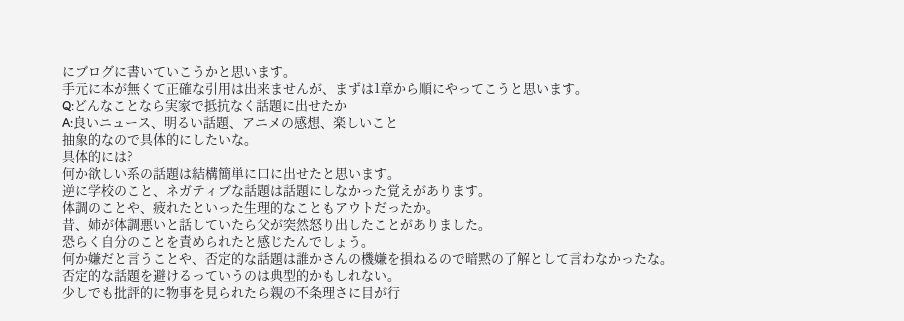にブログに書いていこうかと思います。
手元に本が無くて正確な引用は出来ませんが、まずは1章から順にやってこうと思います。
Q:どんなことなら実家で抵抗なく話題に出せたか
A:良いニュース、明るい話題、アニメの感想、楽しいこと
抽象的なので具体的にしたいな。
具体的には?
何か欲しい系の話題は結構簡単に口に出せたと思います。
逆に学校のこと、ネガティブな話題は話題にしなかった覚えがあります。
体調のことや、疲れたといった生理的なこともアウトだったか。
昔、姉が体調悪いと話していたら父が突然怒り出したことがありました。
恐らく自分のことを責められたと感じたんでしょう。
何か嫌だと言うことや、否定的な話題は誰かさんの機嫌を損ねるので暗黙の了解として言わなかったな。
否定的な話題を避けるっていうのは典型的かもしれない。
少しでも批評的に物事を見られたら親の不条理さに目が行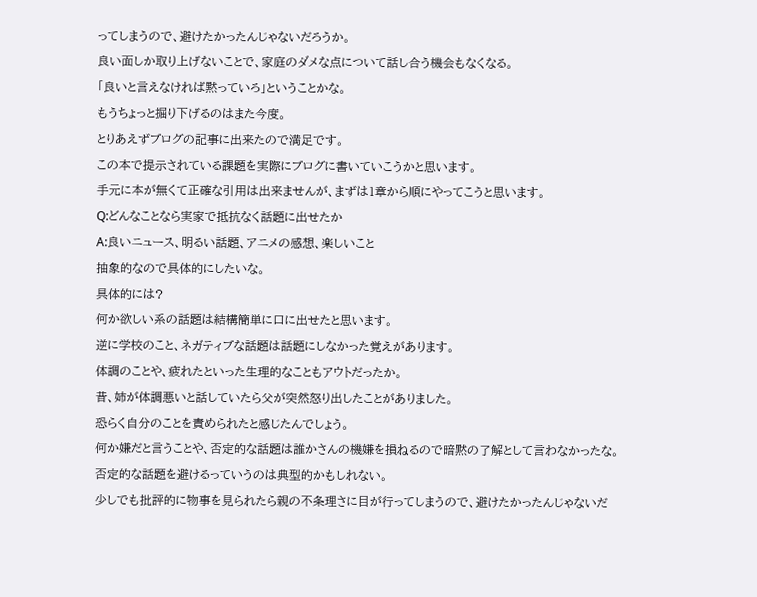ってしまうので、避けたかったんじゃないだろうか。
良い面しか取り上げないことで、家庭のダメな点について話し合う機会もなくなる。
「良いと言えなければ黙っていろ」ということかな。
もうちょっと掘り下げるのはまた今度。
とりあえずブログの記事に出来たので満足です。
この本で提示されている課題を実際にブログに書いていこうかと思います。
手元に本が無くて正確な引用は出来ませんが、まずは1章から順にやってこうと思います。
Q:どんなことなら実家で抵抗なく話題に出せたか
A:良いニュース、明るい話題、アニメの感想、楽しいこと
抽象的なので具体的にしたいな。
具体的には?
何か欲しい系の話題は結構簡単に口に出せたと思います。
逆に学校のこと、ネガティブな話題は話題にしなかった覚えがあります。
体調のことや、疲れたといった生理的なこともアウトだったか。
昔、姉が体調悪いと話していたら父が突然怒り出したことがありました。
恐らく自分のことを責められたと感じたんでしょう。
何か嫌だと言うことや、否定的な話題は誰かさんの機嫌を損ねるので暗黙の了解として言わなかったな。
否定的な話題を避けるっていうのは典型的かもしれない。
少しでも批評的に物事を見られたら親の不条理さに目が行ってしまうので、避けたかったんじゃないだ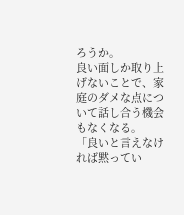ろうか。
良い面しか取り上げないことで、家庭のダメな点について話し合う機会もなくなる。
「良いと言えなければ黙ってい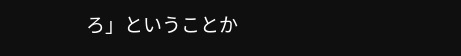ろ」ということか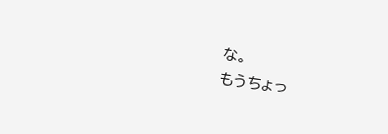な。
もうちょっ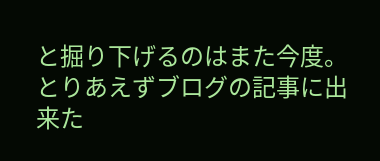と掘り下げるのはまた今度。
とりあえずブログの記事に出来た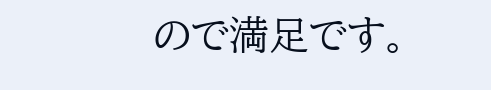ので満足です。